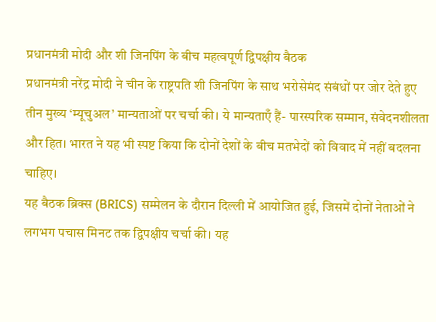प्रधानमंत्री मोदी और शी जिनपिंग के बीच महत्वपूर्ण द्विपक्षीय बैठक
प्रधानमंत्री नरेंद्र मोदी ने चीन के राष्ट्रपति शी जिनपिंग के साथ भरोसेमंद संबंधों पर जोर देते हुए तीन मुख्य ‘म्यूचुअल’ मान्यताओं पर चर्चा की। ये मान्यताएँ हैं- पारस्परिक सम्मान, संवेदनशीलता और हित। भारत ने यह भी स्पष्ट किया कि दोनों देशों के बीच मतभेदों को विवाद में नहीं बदलना चाहिए।
यह बैठक ब्रिक्स (BRICS) सम्मेलन के दौरान दिल्ली में आयोजित हुई, जिसमें दोनों नेताओं ने लगभग पचास मिनट तक द्विपक्षीय चर्चा की। यह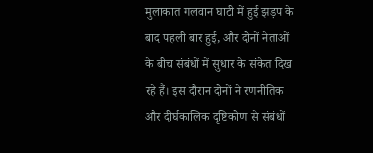मुलाकात गलवान घाटी में हुई झड़प के बाद पहली बार हुई, और दोनों नेताओं के बीच संबंधों में सुधार के संकेत दिख रहे हैं। इस दौरान दोनों ने रणनीतिक और दीर्घकालिक दृष्टिकोण से संबंधों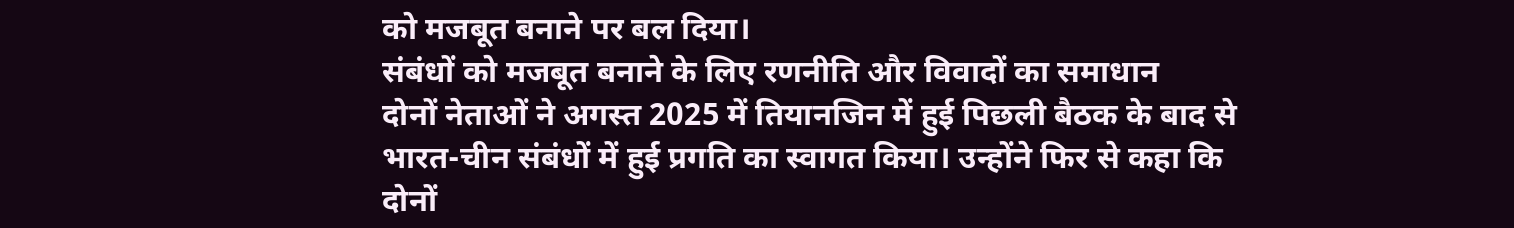को मजबूत बनाने पर बल दिया।
संबंधों को मजबूत बनाने के लिए रणनीति और विवादों का समाधान
दोनों नेताओं ने अगस्त 2025 में तियानजिन में हुई पिछली बैठक के बाद से भारत-चीन संबंधों में हुई प्रगति का स्वागत किया। उन्होंने फिर से कहा कि दोनों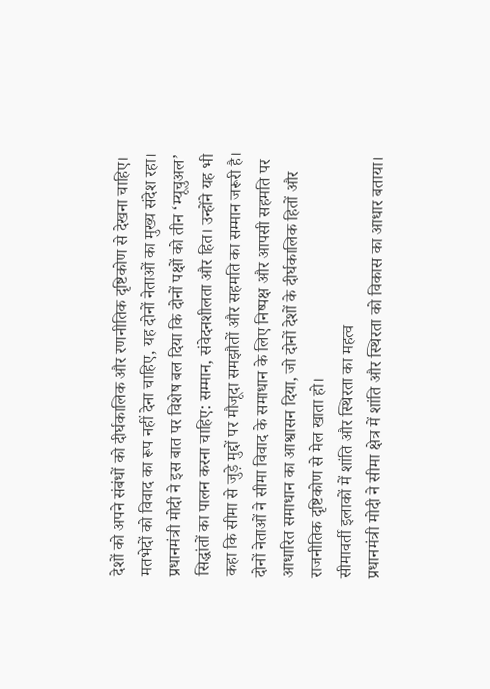देशों को अपने संबंधों को दीर्घकालिक और रणनीतिक दृष्टिकोण से देखना चाहिए। मतभेदों को विवाद का रूप नहीं देना चाहिए, यह दोनों नेताओं का मुख्य संदेश रहा।
प्रधानमंत्री मोदी ने इस बात पर विशेष बल दिया कि दोनों पक्षों को तीन ‘म्यूचुअल’ सिद्धांतों का पालन करना चाहिए: सम्मान, संवेदनशीलता और हित। उन्होंने यह भी कहा कि सीमा से जुड़े मुद्दों पर मौजूदा समझौतों और सहमति का सम्मान जरूरी है। दोनों नेताओं ने सीमा विवाद के समाधान के लिए निष्पक्ष और आपसी सहमति पर आधारित समाधान का आश्वासन दिया, जो दोनों देशों के दीर्घकालिक हितों और राजनीतिक दृष्टिकोण से मेल खाता हो।
सीमावर्ती इलाकों में शांति और स्थिरता का महत्व
प्रधानमंत्री मोदी ने सीमा क्षेत्र में शांति और स्थिरता को विकास का आधार बताया।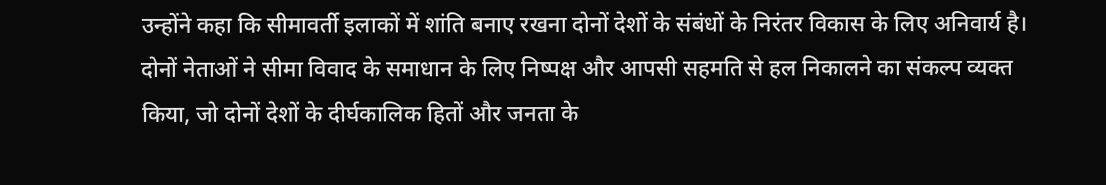उन्होंने कहा कि सीमावर्ती इलाकों में शांति बनाए रखना दोनों देशों के संबंधों के निरंतर विकास के लिए अनिवार्य है। दोनों नेताओं ने सीमा विवाद के समाधान के लिए निष्पक्ष और आपसी सहमति से हल निकालने का संकल्प व्यक्त किया, जो दोनों देशों के दीर्घकालिक हितों और जनता के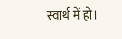स्वार्थ में हो।